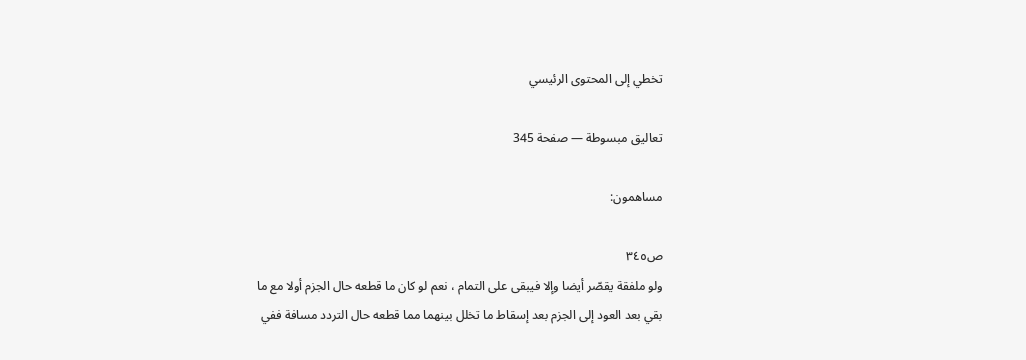تخطي إلى المحتوى الرئيسي

تعاليق مبسوطة — صفحة 345

مساهمون:

ص٣٤٥
ولو ملفقة يقصّر أيضا وإلا فيبقى على التمام ، نعم لو كان ما قطعه حال الجزم أولا مع ما بقي بعد العود إلى الجزم بعد إسقاط ما تخلل بينهما مما قطعه حال التردد مسافة ففي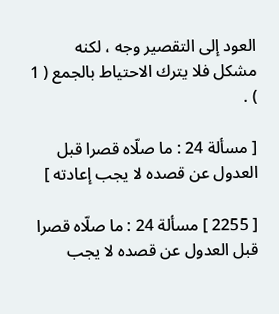العود إلى التقصير وجه ، لكنه مشكل فلا يترك الاحتياط بالجمع ( 1 ) .

[ مسألة 24 : ما صلّاه قصرا قبل العدول عن قصده لا يجب إعادته ]

[ 2255 ] مسألة 24 : ما صلّاه قصرا قبل العدول عن قصده لا يجب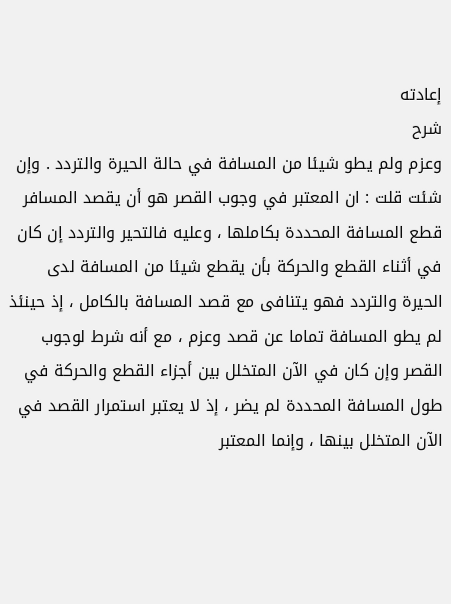إعادته
شرح
وعزم ولم يطو شيئا من المسافة في حالة الحيرة والتردد . وإن شئت قلت : ان المعتبر في وجوب القصر هو أن يقصد المسافر قطع المسافة المحددة بكاملها ، وعليه فالتحير والتردد إن كان في أثناء القطع والحركة بأن يقطع شيئا من المسافة لدى الحيرة والتردد فهو يتنافى مع قصد المسافة بالكامل ، إذ حينئذ لم يطو المسافة تماما عن قصد وعزم ، مع أنه شرط لوجوب القصر وإن كان في الآن المتخلل بين أجزاء القطع والحركة في طول المسافة المحددة لم يضر ، إذ لا يعتبر استمرار القصد في الآن المتخلل بينها ، وإنما المعتبر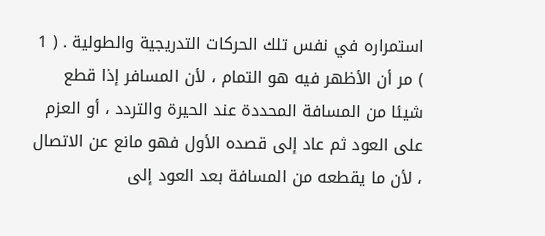استمراره في نفس تلك الحركات التدريجية والطولية . ( 1 ) مر أن الأظهر فيه هو التمام ، لأن المسافر إذا قطع شيئا من المسافة المحددة عند الحيرة والتردد ، أو العزم على العود ثم عاد إلى قصده الأول فهو مانع عن الاتصال ، لأن ما يقطعه من المسافة بعد العود إلى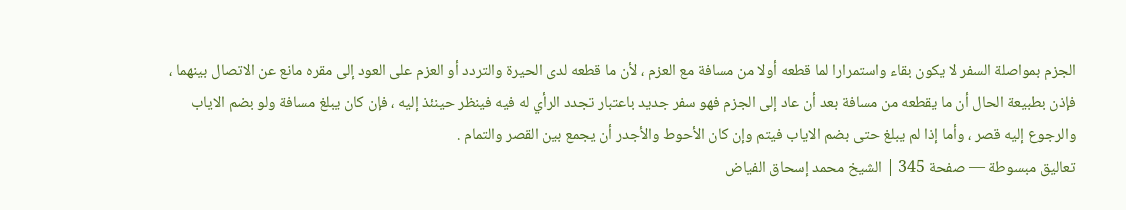الجزم بمواصلة السفر لا يكون بقاء واستمرارا لما قطعه أولا من مسافة مع العزم ، لأن ما قطعه لدى الحيرة والتردد أو العزم على العود إلى مقره مانع عن الاتصال بينهما ، فإذن بطبيعة الحال أن ما يقطعه من مسافة بعد أن عاد إلى الجزم فهو سفر جديد باعتبار تجدد الرأي له فيه فينظر حينئذ إليه ، فإن كان يبلغ مسافة ولو بضم الاياب والرجوع إليه قصر ، وأما إذا لم يبلغ حتى بضم الاياب فيتم وإن كان الأحوط والأجدر أن يجمع بين القصر والتمام .
تعاليق مبسوطة — صفحة 345 | الشيخ محمد إسحاق الفياض